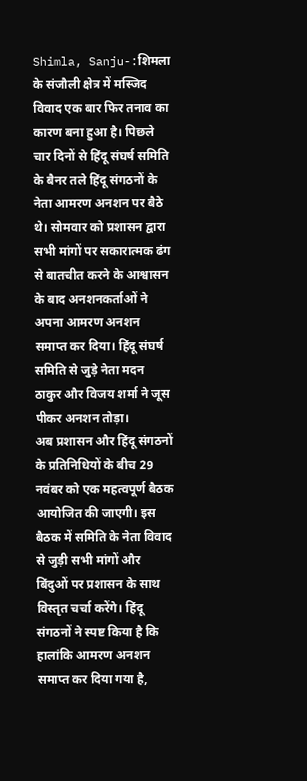Shimla, Sanju-:शिमला के संजौली क्षेत्र में मस्जिद विवाद एक बार फिर तनाव का कारण बना हुआ है। पिछले चार दिनों से हिंदू संघर्ष समिति के बैनर तले हिंदू संगठनों के नेता आमरण अनशन पर बैठे थे। सोमवार को प्रशासन द्वारा सभी मांगों पर सकारात्मक ढंग से बातचीत करने के आश्वासन के बाद अनशनकर्ताओं ने अपना आमरण अनशन समाप्त कर दिया। हिंदू संघर्ष समिति से जुड़े नेता मदन ठाकुर और विजय शर्मा ने जूस पीकर अनशन तोड़ा।
अब प्रशासन और हिंदू संगठनों के प्रतिनिधियों के बीच 29 नवंबर को एक महत्वपूर्ण बैठक आयोजित की जाएगी। इस बैठक में समिति के नेता विवाद से जुड़ी सभी मांगों और बिंदुओं पर प्रशासन के साथ विस्तृत चर्चा करेंगे। हिंदू संगठनों ने स्पष्ट किया है कि हालांकि आमरण अनशन समाप्त कर दिया गया है,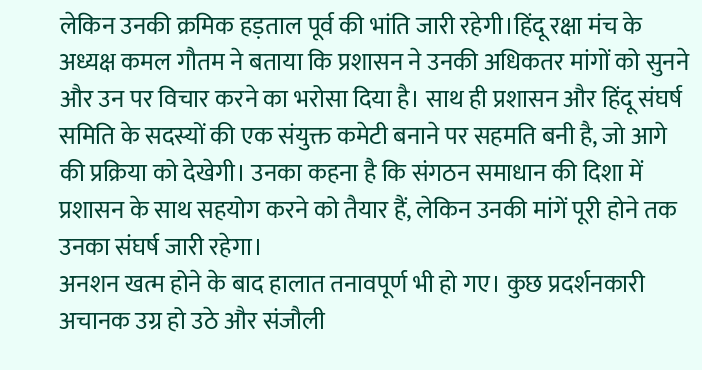लेकिन उनकी क्रमिक हड़ताल पूर्व की भांति जारी रहेगी।हिंदू रक्षा मंच के अध्यक्ष कमल गौतम ने बताया कि प्रशासन ने उनकी अधिकतर मांगों को सुनने और उन पर विचार करने का भरोसा दिया है। साथ ही प्रशासन और हिंदू संघर्ष समिति के सदस्यों की एक संयुक्त कमेटी बनाने पर सहमति बनी है, जो आगे की प्रक्रिया को देखेगी। उनका कहना है कि संगठन समाधान की दिशा में प्रशासन के साथ सहयोग करने को तैयार हैं, लेकिन उनकी मांगें पूरी होने तक उनका संघर्ष जारी रहेगा।
अनशन खत्म होने के बाद हालात तनावपूर्ण भी हो गए। कुछ प्रदर्शनकारी अचानक उग्र हो उठे और संजौली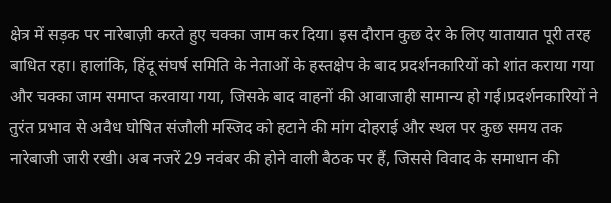क्षेत्र में सड़क पर नारेबाज़ी करते हुए चक्का जाम कर दिया। इस दौरान कुछ देर के लिए यातायात पूरी तरह बाधित रहा। हालांकि, हिंदू संघर्ष समिति के नेताओं के हस्तक्षेप के बाद प्रदर्शनकारियों को शांत कराया गया और चक्का जाम समाप्त करवाया गया, जिसके बाद वाहनों की आवाजाही सामान्य हो गई।प्रदर्शनकारियों ने तुरंत प्रभाव से अवैध घोषित संजौली मस्जिद को हटाने की मांग दोहराई और स्थल पर कुछ समय तक नारेबाजी जारी रखी। अब नजरें 29 नवंबर की होने वाली बैठक पर हैं, जिससे विवाद के समाधान की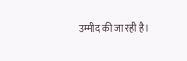उम्मीद की जा रही है।